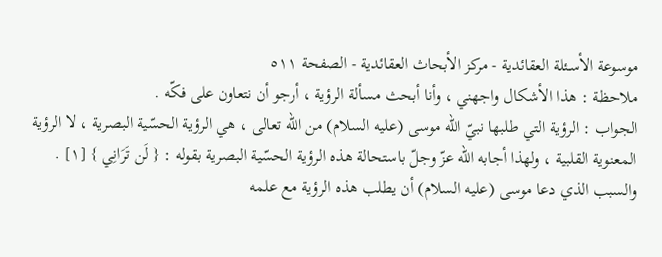موسوعة الأسـئلة العقائدية - مركز الأبحاث العقائدية - الصفحة ٥١١
ملاحظة : هذا الأشكال واجهني ، وأنا أبحث مسألة الرؤية ، أرجو أن نتعاون على فكّه .
الجواب : الرؤية التي طلبها نبيّ الله موسى (عليه السلام) من الله تعالى ، هي الرؤية الحسّية البصرية ، لا الرؤية المعنوية القلبية ، ولهذا أجابه الله عزّ وجلّ باستحالة هذه الرؤية الحسّية البصرية بقوله : { لَن تَرَانِي } [١] .
والسبب الذي دعا موسى (عليه السلام) أن يطلب هذه الرؤية مع علمه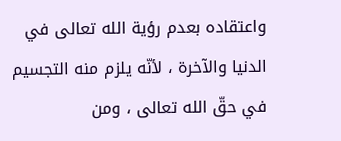واعتقاده بعدم رؤية الله تعالى في الدنيا والآخرة ، لأنّه يلزم منه التجسيم في حقّ الله تعالى ، ومن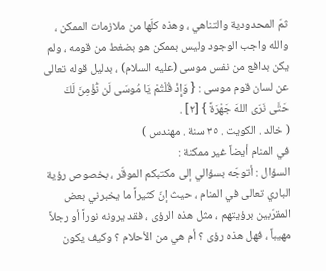ثمّ المحدودية والتناهي ، وهذه كلّها من ملازمات الممكن ، والله واجب الوجود وليس بممكن هو بضغط من قومه ، ولم يكن بدافع من نفس موسى (عليه السلام) ، بدليل قوله تعالى عن لسان قوم موسى : { وَإِذْ قُلْتُمْ يَا مُوسَى لَن نُّؤْمِنَ لَكَ حَتَّى نَرَى اللهَ جَهْرَةً } [٢] .
( خالد . الكويت . ٣٥ سنة . مهندس )
في المنام أيضاً غير ممكنة :
السؤال : أتوجّه بسؤالي إلى مكتبكم الموقّر ، بخصوص رؤية الباري تعالى في المنام ، حيث إنّ كثيراً ما يخبرني بعض المقرّبين برؤيتهم ، مثل هذه الرؤى ، فقد يرونه نوراً أو رجلاً مهيباً ، فهل هذه رؤى ؟ أم هي من الأحلام ؟ وكيف يكون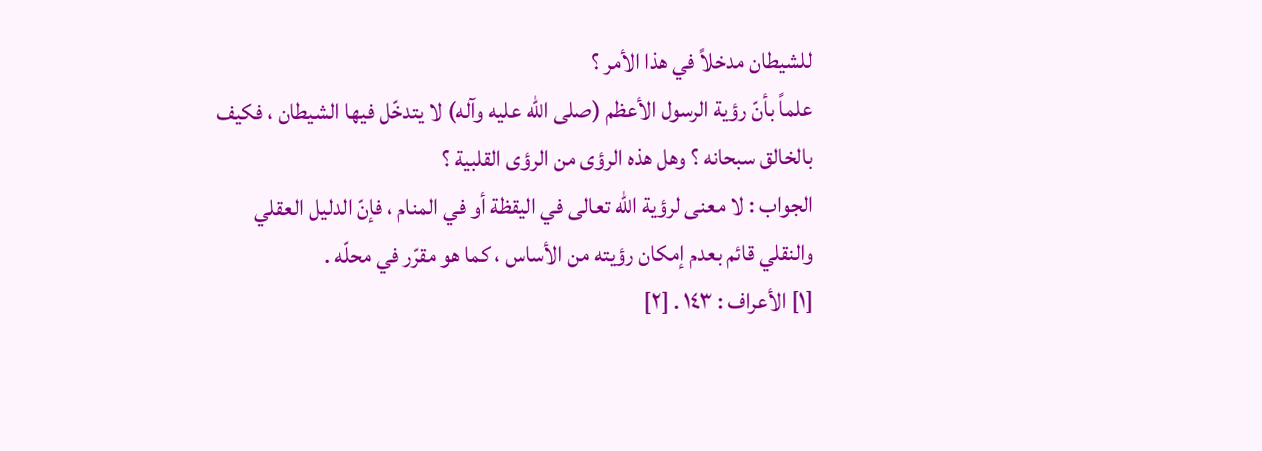للشيطان مدخلاً في هذا الأمر ؟
علماً بأنّ رؤية الرسول الأعظم (صلى الله عليه وآله) لا يتدخّل فيها الشيطان ، فكيف بالخالق سبحانه ؟ وهل هذه الرؤى من الرؤى القلبية ؟
الجواب : لا معنى لرؤية الله تعالى في اليقظة أو في المنام ، فإنّ الدليل العقلي والنقلي قائم بعدم إمكان رؤيته من الأساس ، كما هو مقرّر في محلّه .
[١] الأعراف : ١٤٣ . [٢]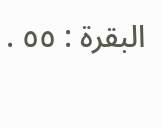البقرة : ٥٥ .